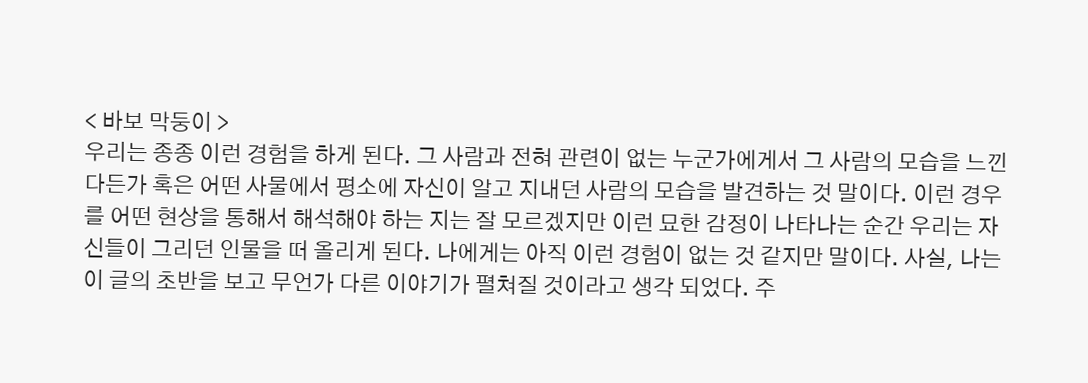< 바보 막둥이 >
우리는 종종 이런 경험을 하게 된다. 그 사람과 전혀 관련이 없는 누군가에게서 그 사람의 모습을 느낀다든가 혹은 어떤 사물에서 평소에 자신이 알고 지내던 사람의 모습을 발견하는 것 말이다. 이런 경우를 어떤 현상을 통해서 해석해야 하는 지는 잘 모르겠지만 이런 묘한 감정이 나타나는 순간 우리는 자신들이 그리던 인물을 떠 올리게 된다. 나에게는 아직 이런 경험이 없는 것 같지만 말이다. 사실, 나는 이 글의 초반을 보고 무언가 다른 이야기가 펼쳐질 것이라고 생각 되었다. 주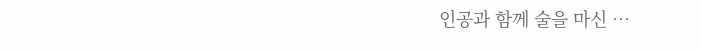인공과 함께 술을 마신 …